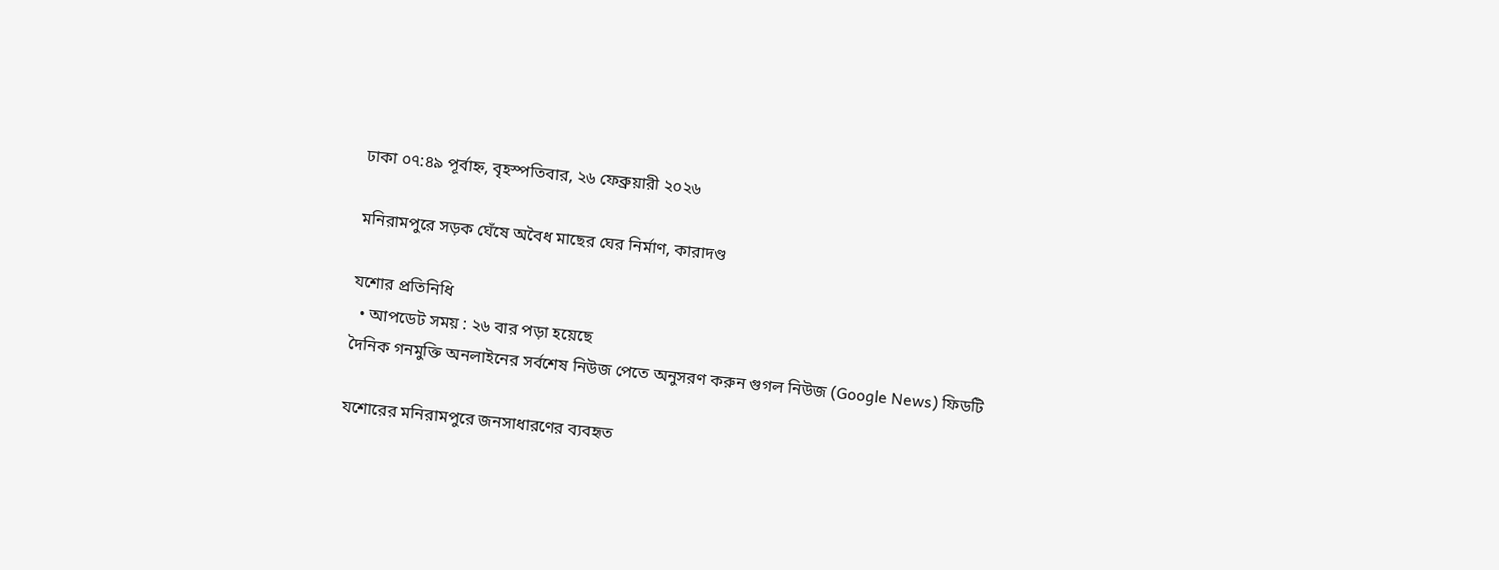ঢাকা ০৭:৪৯ পূর্বাহ্ন, বৃহস্পতিবার, ২৬ ফেব্রুয়ারী ২০২৬

মনিরামপুরে সড়ক ঘেঁষে অবৈধ মাছের ঘের নির্মাণ, কারাদণ্ড

যশোর প্রতিনিধি
  • আপডেট সময় : ২৬ বার পড়া হয়েছে
দৈনিক গনমুক্তি অনলাইনের সর্বশেষ নিউজ পেতে অনুসরণ করুন গুগল নিউজ (Google News) ফিডটি

যশোরের মনিরামপুরে জনসাধারণের ব্যবহৃত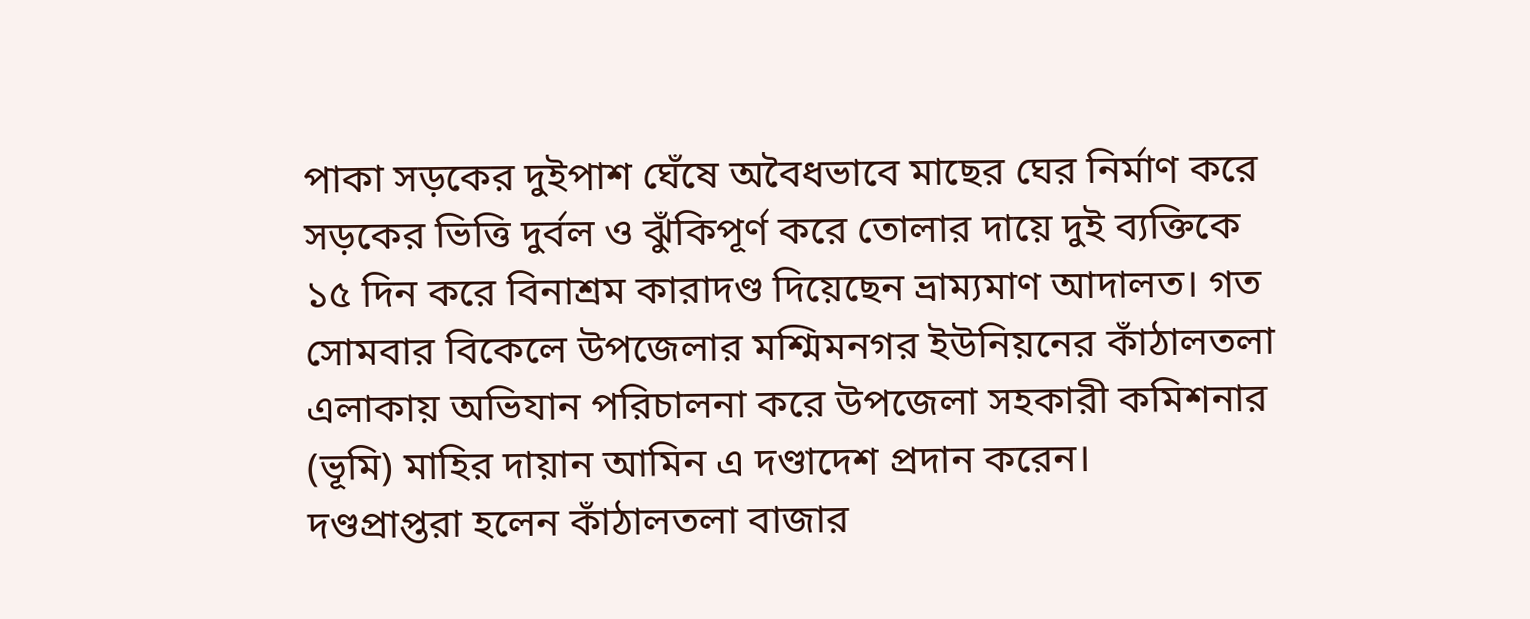পাকা সড়কের দুইপাশ ঘেঁষে অবৈধভাবে মাছের ঘের নির্মাণ করে সড়কের ভিত্তি দুর্বল ও ঝুঁকিপূর্ণ করে তোলার দায়ে দুই ব্যক্তিকে ১৫ দিন করে বিনাশ্রম কারাদণ্ড দিয়েছেন ভ্রাম্যমাণ আদালত। গত সোমবার বিকেলে উপজেলার মশ্মিমনগর ইউনিয়নের কাঁঠালতলা এলাকায় অভিযান পরিচালনা করে উপজেলা সহকারী কমিশনার (ভূমি) মাহির দায়ান আমিন এ দণ্ডাদেশ প্রদান করেন।
দণ্ডপ্রাপ্তরা হলেন কাঁঠালতলা বাজার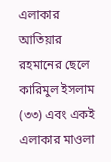এলাকার আতিয়ার রহমানের ছেলে কারিমুল ইসলাম (৩৩) এবং একই এলাকার মাওলা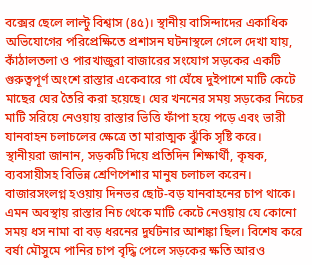বক্সের ছেলে লাল্টু বিশ্বাস (৪৫)। স্থানীয় বাসিন্দাদের একাধিক অভিযোগের পরিপ্রেক্ষিতে প্রশাসন ঘটনাস্থলে গেলে দেখা যায়, কাঁঠালতলা ও পারখাজুরা বাজারের সংযোগ সড়কের একটি গুরুত্বপূর্ণ অংশে রাস্তার একেবারে গা ঘেঁষে দুইপাশে মাটি কেটে মাছের ঘের তৈরি করা হয়েছে। ঘের খননের সময় সড়কের নিচের মাটি সরিয়ে নেওয়ায় রাস্তার ভিত্তি ফাঁপা হয়ে পড়ে এবং ভারী যানবাহন চলাচলের ক্ষেত্রে তা মারাত্মক ঝুঁকি সৃষ্টি করে।
স্থানীয়রা জানান, সড়কটি দিয়ে প্রতিদিন শিক্ষার্থী, কৃষক, ব্যবসায়ীসহ বিভিন্ন শ্রেণিপেশার মানুষ চলাচল করেন। বাজারসংলগ্ন হওয়ায় দিনভর ছোট-বড় যানবাহনের চাপ থাকে। এমন অবস্থায় রাস্তার নিচ থেকে মাটি কেটে নেওয়ায় যে কোনো সময় ধস নামা বা বড় ধরনের দুর্ঘটনার আশঙ্কা ছিল। বিশেষ করে বর্ষা মৌসুমে পানির চাপ বৃদ্ধি পেলে সড়কের ক্ষতি আরও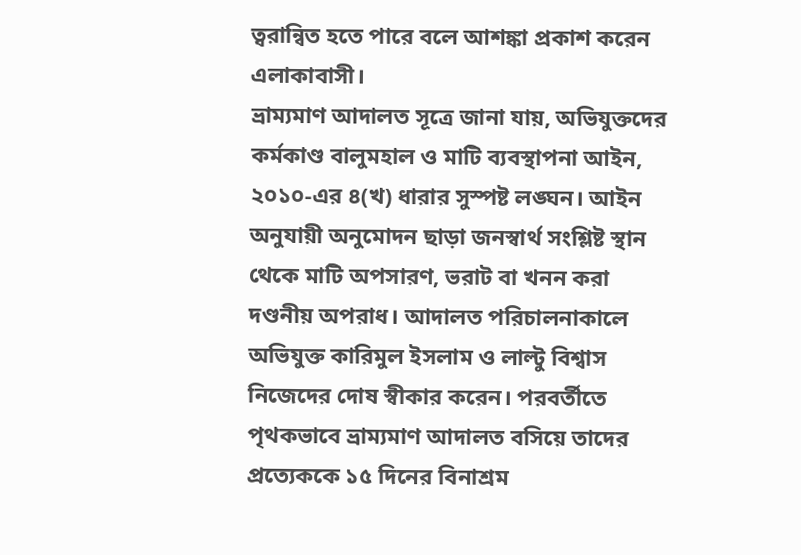ত্বরান্বিত হতে পারে বলে আশঙ্কা প্রকাশ করেন এলাকাবাসী।
ভ্রাম্যমাণ আদালত সূত্রে জানা যায়, অভিযুক্তদের কর্মকাণ্ড বালুমহাল ও মাটি ব্যবস্থাপনা আইন, ২০১০-এর ৪(খ) ধারার সুস্পষ্ট লঙ্ঘন। আইন অনুযায়ী অনুমোদন ছাড়া জনস্বার্থ সংশ্লিষ্ট স্থান থেকে মাটি অপসারণ, ভরাট বা খনন করা দণ্ডনীয় অপরাধ। আদালত পরিচালনাকালে অভিযুক্ত কারিমুল ইসলাম ও লাল্টু বিশ্বাস নিজেদের দোষ স্বীকার করেন। পরবর্তীতে পৃথকভাবে ভ্রাম্যমাণ আদালত বসিয়ে তাদের প্রত্যেককে ১৫ দিনের বিনাশ্রম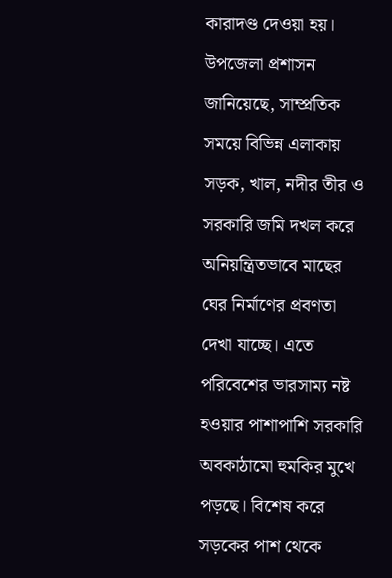কারাদণ্ড দেওয়া হয়।
উপজেলা প্রশাসন জানিয়েছে, সাম্প্রতিক সময়ে বিভিন্ন এলাকায় সড়ক, খাল, নদীর তীর ও সরকারি জমি দখল করে অনিয়ন্ত্রিতভাবে মাছের ঘের নির্মাণের প্রবণতা দেখা যাচ্ছে। এতে পরিবেশের ভারসাম্য নষ্ট হওয়ার পাশাপাশি সরকারি অবকাঠামো হুমকির মুখে পড়ছে। বিশেষ করে সড়কের পাশ থেকে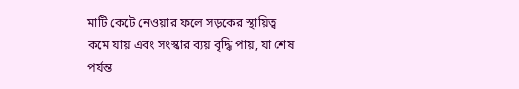মাটি কেটে নেওয়ার ফলে সড়কের স্থায়িত্ব কমে যায় এবং সংস্কার ব্যয় বৃদ্ধি পায়, যা শেষ পর্যন্ত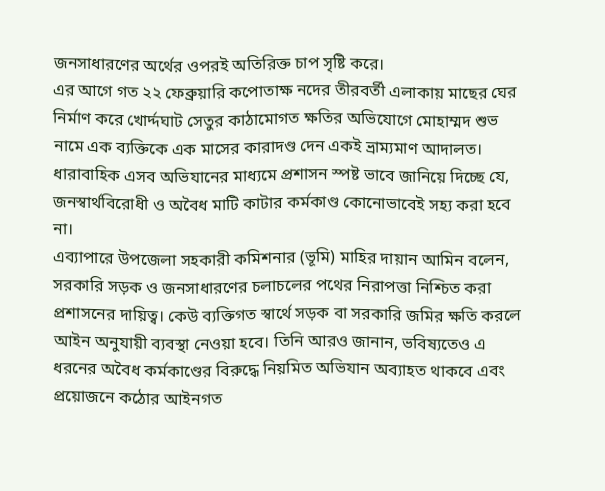জনসাধারণের অর্থের ওপরই অতিরিক্ত চাপ সৃষ্টি করে।
এর আগে গত ২২ ফেব্রুয়ারি কপোতাক্ষ নদের তীরবর্তী এলাকায় মাছের ঘের নির্মাণ করে খোর্দ্দঘাট সেতুর কাঠামোগত ক্ষতির অভিযোগে মোহাম্মদ শুভ নামে এক ব্যক্তিকে এক মাসের কারাদণ্ড দেন একই ভ্রাম্যমাণ আদালত। ধারাবাহিক এসব অভিযানের মাধ্যমে প্রশাসন স্পষ্ট ভাবে জানিয়ে দিচ্ছে যে, জনস্বার্থবিরোধী ও অবৈধ মাটি কাটার কর্মকাণ্ড কোনোভাবেই সহ্য করা হবে না।
এব্যাপারে উপজেলা সহকারী কমিশনার (ভূমি) মাহির দায়ান আমিন বলেন, সরকারি সড়ক ও জনসাধারণের চলাচলের পথের নিরাপত্তা নিশ্চিত করা প্রশাসনের দায়িত্ব। কেউ ব্যক্তিগত স্বার্থে সড়ক বা সরকারি জমির ক্ষতি করলে আইন অনুযায়ী ব্যবস্থা নেওয়া হবে। তিনি আরও জানান, ভবিষ্যতেও এ ধরনের অবৈধ কর্মকাণ্ডের বিরুদ্ধে নিয়মিত অভিযান অব্যাহত থাকবে এবং প্রয়োজনে কঠোর আইনগত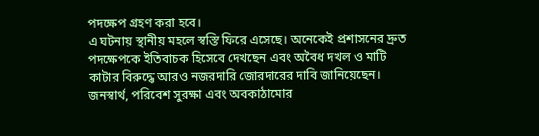পদক্ষেপ গ্রহণ করা হবে।
এ ঘটনায় স্থানীয় মহলে স্বস্তি ফিরে এসেছে। অনেকেই প্রশাসনের দ্রুত পদক্ষেপকে ইতিবাচক হিসেবে দেখছেন এবং অবৈধ দখল ও মাটি কাটার বিরুদ্ধে আরও নজরদারি জোরদারের দাবি জানিয়েছেন। জনস্বার্থ, পরিবেশ সুরক্ষা এবং অবকাঠামোর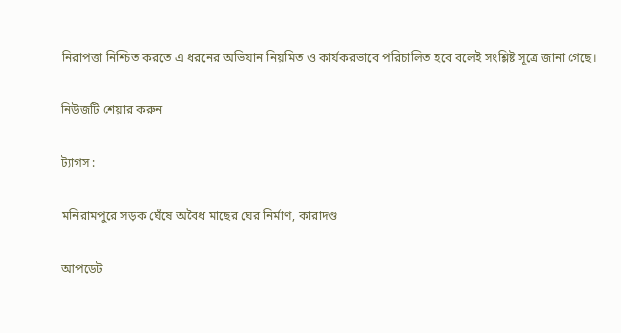নিরাপত্তা নিশ্চিত করতে এ ধরনের অভিযান নিয়মিত ও কার্যকরভাবে পরিচালিত হবে বলেই সংশ্লিষ্ট সূত্রে জানা গেছে।

নিউজটি শেয়ার করুন

ট্যাগস :

মনিরামপুরে সড়ক ঘেঁষে অবৈধ মাছের ঘের নির্মাণ, কারাদণ্ড

আপডেট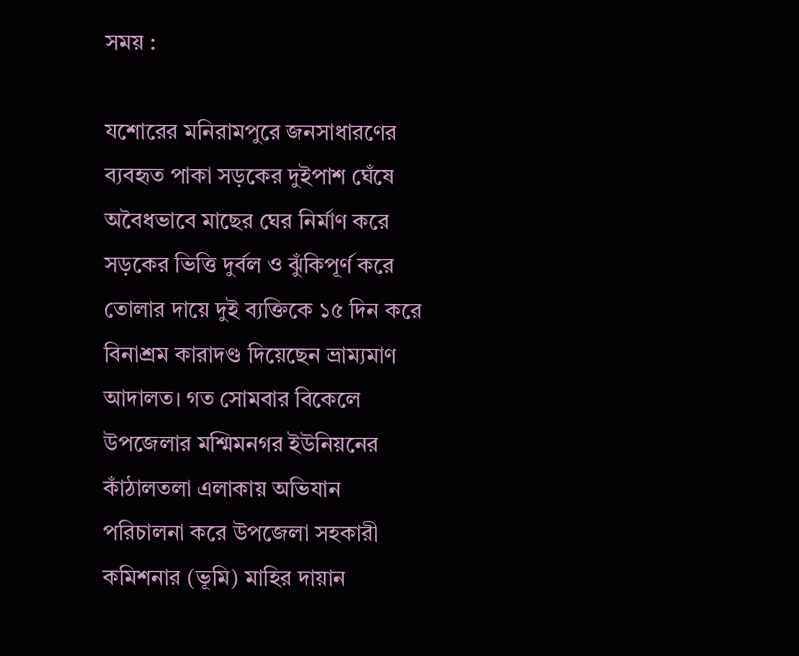সময় :

যশোরের মনিরামপুরে জনসাধারণের ব্যবহৃত পাকা সড়কের দুইপাশ ঘেঁষে অবৈধভাবে মাছের ঘের নির্মাণ করে সড়কের ভিত্তি দুর্বল ও ঝুঁকিপূর্ণ করে তোলার দায়ে দুই ব্যক্তিকে ১৫ দিন করে বিনাশ্রম কারাদণ্ড দিয়েছেন ভ্রাম্যমাণ আদালত। গত সোমবার বিকেলে উপজেলার মশ্মিমনগর ইউনিয়নের কাঁঠালতলা এলাকায় অভিযান পরিচালনা করে উপজেলা সহকারী কমিশনার (ভূমি) মাহির দায়ান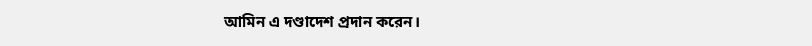আমিন এ দণ্ডাদেশ প্রদান করেন।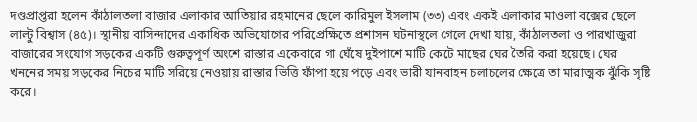দণ্ডপ্রাপ্তরা হলেন কাঁঠালতলা বাজার এলাকার আতিয়ার রহমানের ছেলে কারিমুল ইসলাম (৩৩) এবং একই এলাকার মাওলা বক্সের ছেলে লাল্টু বিশ্বাস (৪৫)। স্থানীয় বাসিন্দাদের একাধিক অভিযোগের পরিপ্রেক্ষিতে প্রশাসন ঘটনাস্থলে গেলে দেখা যায়, কাঁঠালতলা ও পারখাজুরা বাজারের সংযোগ সড়কের একটি গুরুত্বপূর্ণ অংশে রাস্তার একেবারে গা ঘেঁষে দুইপাশে মাটি কেটে মাছের ঘের তৈরি করা হয়েছে। ঘের খননের সময় সড়কের নিচের মাটি সরিয়ে নেওয়ায় রাস্তার ভিত্তি ফাঁপা হয়ে পড়ে এবং ভারী যানবাহন চলাচলের ক্ষেত্রে তা মারাত্মক ঝুঁকি সৃষ্টি করে।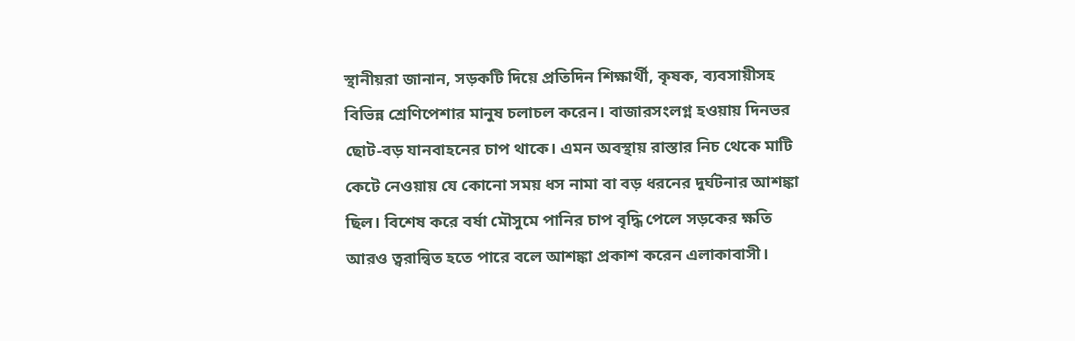স্থানীয়রা জানান, সড়কটি দিয়ে প্রতিদিন শিক্ষার্থী, কৃষক, ব্যবসায়ীসহ বিভিন্ন শ্রেণিপেশার মানুষ চলাচল করেন। বাজারসংলগ্ন হওয়ায় দিনভর ছোট-বড় যানবাহনের চাপ থাকে। এমন অবস্থায় রাস্তার নিচ থেকে মাটি কেটে নেওয়ায় যে কোনো সময় ধস নামা বা বড় ধরনের দুর্ঘটনার আশঙ্কা ছিল। বিশেষ করে বর্ষা মৌসুমে পানির চাপ বৃদ্ধি পেলে সড়কের ক্ষতি আরও ত্বরান্বিত হতে পারে বলে আশঙ্কা প্রকাশ করেন এলাকাবাসী।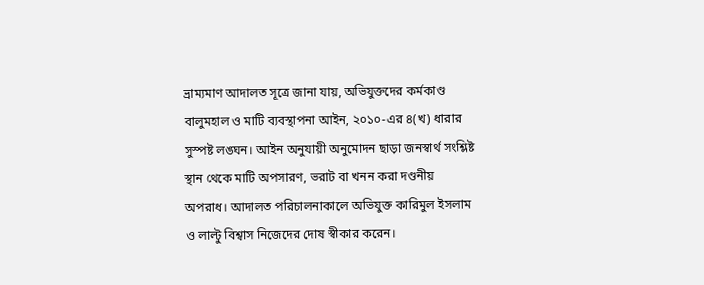ভ্রাম্যমাণ আদালত সূত্রে জানা যায়, অভিযুক্তদের কর্মকাণ্ড বালুমহাল ও মাটি ব্যবস্থাপনা আইন, ২০১০-এর ৪(খ) ধারার সুস্পষ্ট লঙ্ঘন। আইন অনুযায়ী অনুমোদন ছাড়া জনস্বার্থ সংশ্লিষ্ট স্থান থেকে মাটি অপসারণ, ভরাট বা খনন করা দণ্ডনীয় অপরাধ। আদালত পরিচালনাকালে অভিযুক্ত কারিমুল ইসলাম ও লাল্টু বিশ্বাস নিজেদের দোষ স্বীকার করেন।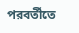পরবর্তীতে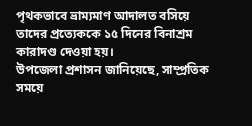পৃথকভাবে ভ্রাম্যমাণ আদালত বসিয়ে তাদের প্রত্যেককে ১৫ দিনের বিনাশ্রম কারাদণ্ড দেওয়া হয়।
উপজেলা প্রশাসন জানিয়েছে, সাম্প্রতিক সময়ে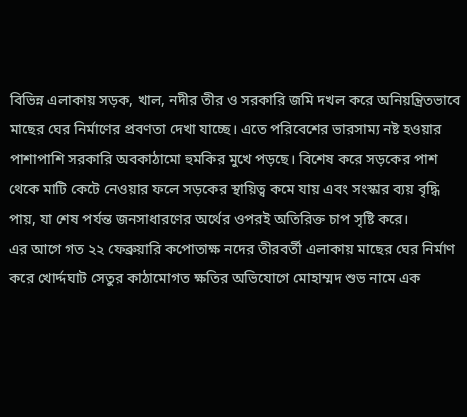বিভিন্ন এলাকায় সড়ক, খাল, নদীর তীর ও সরকারি জমি দখল করে অনিয়ন্ত্রিতভাবে মাছের ঘের নির্মাণের প্রবণতা দেখা যাচ্ছে। এতে পরিবেশের ভারসাম্য নষ্ট হওয়ার পাশাপাশি সরকারি অবকাঠামো হুমকির মুখে পড়ছে। বিশেষ করে সড়কের পাশ থেকে মাটি কেটে নেওয়ার ফলে সড়কের স্থায়িত্ব কমে যায় এবং সংস্কার ব্যয় বৃদ্ধি পায়, যা শেষ পর্যন্ত জনসাধারণের অর্থের ওপরই অতিরিক্ত চাপ সৃষ্টি করে।
এর আগে গত ২২ ফেব্রুয়ারি কপোতাক্ষ নদের তীরবর্তী এলাকায় মাছের ঘের নির্মাণ করে খোর্দ্দঘাট সেতুর কাঠামোগত ক্ষতির অভিযোগে মোহাম্মদ শুভ নামে এক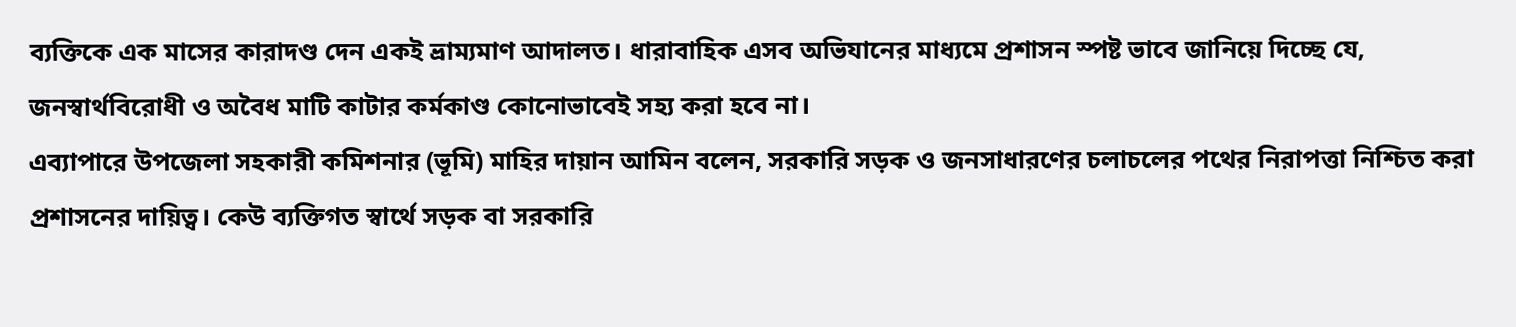ব্যক্তিকে এক মাসের কারাদণ্ড দেন একই ভ্রাম্যমাণ আদালত। ধারাবাহিক এসব অভিযানের মাধ্যমে প্রশাসন স্পষ্ট ভাবে জানিয়ে দিচ্ছে যে, জনস্বার্থবিরোধী ও অবৈধ মাটি কাটার কর্মকাণ্ড কোনোভাবেই সহ্য করা হবে না।
এব্যাপারে উপজেলা সহকারী কমিশনার (ভূমি) মাহির দায়ান আমিন বলেন, সরকারি সড়ক ও জনসাধারণের চলাচলের পথের নিরাপত্তা নিশ্চিত করা প্রশাসনের দায়িত্ব। কেউ ব্যক্তিগত স্বার্থে সড়ক বা সরকারি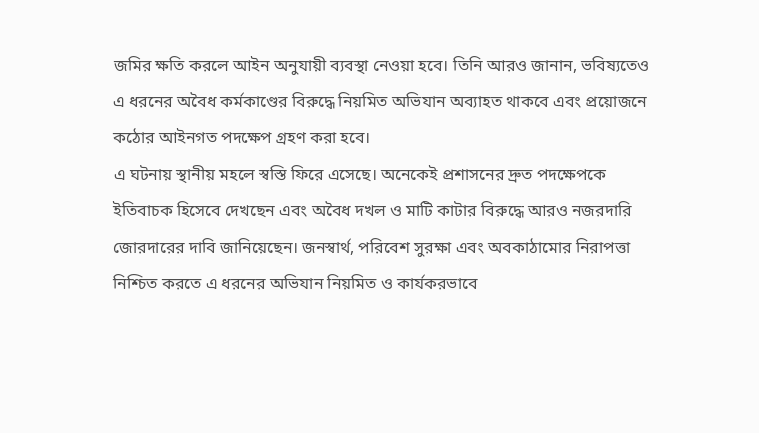জমির ক্ষতি করলে আইন অনুযায়ী ব্যবস্থা নেওয়া হবে। তিনি আরও জানান, ভবিষ্যতেও এ ধরনের অবৈধ কর্মকাণ্ডের বিরুদ্ধে নিয়মিত অভিযান অব্যাহত থাকবে এবং প্রয়োজনে কঠোর আইনগত পদক্ষেপ গ্রহণ করা হবে।
এ ঘটনায় স্থানীয় মহলে স্বস্তি ফিরে এসেছে। অনেকেই প্রশাসনের দ্রুত পদক্ষেপকে ইতিবাচক হিসেবে দেখছেন এবং অবৈধ দখল ও মাটি কাটার বিরুদ্ধে আরও নজরদারি জোরদারের দাবি জানিয়েছেন। জনস্বার্থ, পরিবেশ সুরক্ষা এবং অবকাঠামোর নিরাপত্তা নিশ্চিত করতে এ ধরনের অভিযান নিয়মিত ও কার্যকরভাবে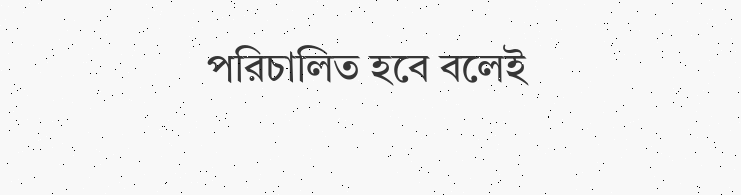পরিচালিত হবে বলেই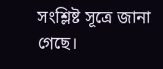সংশ্লিষ্ট সূত্রে জানা গেছে।